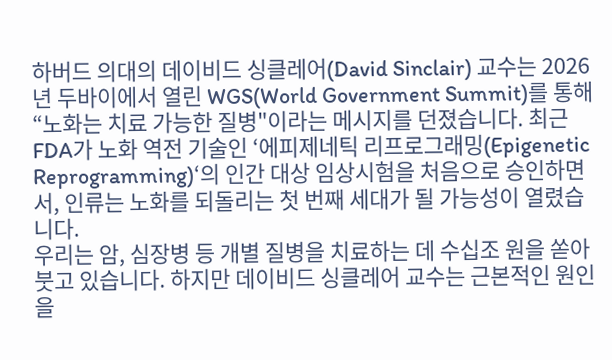하버드 의대의 데이비드 싱클레어(David Sinclair) 교수는 2026년 두바이에서 열린 WGS(World Government Summit)를 통해 “노화는 치료 가능한 질병"이라는 메시지를 던졌습니다. 최근 FDA가 노화 역전 기술인 ‘에피제네틱 리프로그래밍(Epigenetic Reprogramming)‘의 인간 대상 임상시험을 처음으로 승인하면서, 인류는 노화를 되돌리는 첫 번째 세대가 될 가능성이 열렸습니다.
우리는 암, 심장병 등 개별 질병을 치료하는 데 수십조 원을 쏟아붓고 있습니다. 하지만 데이비드 싱클레어 교수는 근본적인 원인을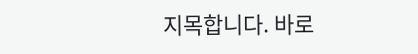지목합니다. 바로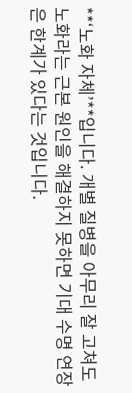**‘노화 자체’**입니다. 개별 질병을 아무리 잘 고쳐도 노화라는 근본 원인을 해결하지 못하면 기대 수명 연장은 한계가 있다는 것입니다.